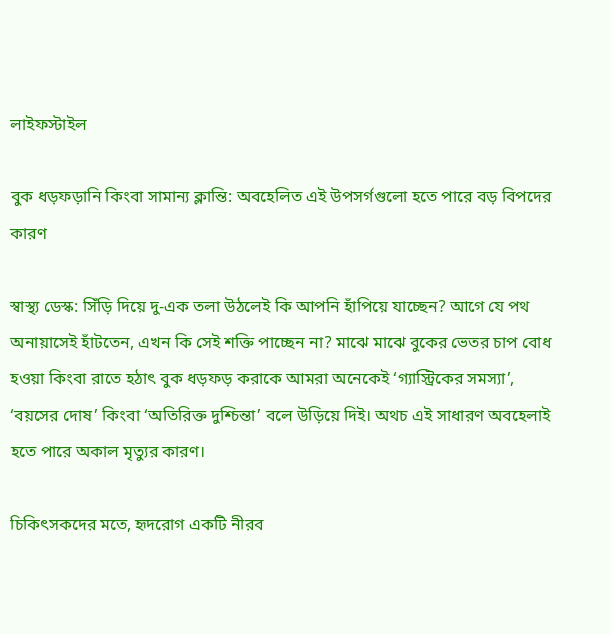লাইফস্টাইল

বুক ধড়ফড়ানি কিংবা সামান্য ক্লান্তি: অবহেলিত এই উপসর্গগুলো হতে পারে বড় বিপদের কারণ

স্বাস্থ্য ডেস্ক: সিঁড়ি দিয়ে দু-এক তলা উঠলেই কি আপনি হাঁপিয়ে যাচ্ছেন? আগে যে পথ অনায়াসেই হাঁটতেন, এখন কি সেই শক্তি পাচ্ছেন না? মাঝে মাঝে বুকের ভেতর চাপ বোধ হওয়া কিংবা রাতে হঠাৎ বুক ধড়ফড় করাকে আমরা অনেকেই ‘গ্যাস্ট্রিকের সমস্যা’, ‘বয়সের দোষ’ কিংবা ‘অতিরিক্ত দুশ্চিন্তা’ বলে উড়িয়ে দিই। অথচ এই সাধারণ অবহেলাই হতে পারে অকাল মৃত্যুর কারণ।

চিকিৎসকদের মতে, হৃদরোগ একটি নীরব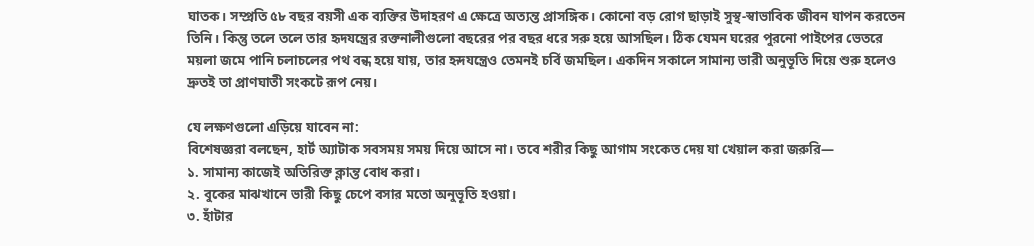ঘাতক। সম্প্রতি ৫৮ বছর বয়সী এক ব্যক্তির উদাহরণ এ ক্ষেত্রে অত্যন্ত প্রাসঙ্গিক। কোনো বড় রোগ ছাড়াই সুস্থ-স্বাভাবিক জীবন যাপন করতেন তিনি। কিন্তু তলে তলে তার হৃদযন্ত্রের রক্তনালীগুলো বছরের পর বছর ধরে সরু হয়ে আসছিল। ঠিক যেমন ঘরের পুরনো পাইপের ভেতরে ময়লা জমে পানি চলাচলের পথ বন্ধ হয়ে যায়, তার হৃদযন্ত্রেও তেমনই চর্বি জমছিল। একদিন সকালে সামান্য ভারী অনুভূতি দিয়ে শুরু হলেও দ্রুতই তা প্রাণঘাতী সংকটে রূপ নেয়।

যে লক্ষণগুলো এড়িয়ে যাবেন না:
বিশেষজ্ঞরা বলছেন, হার্ট অ্যাটাক সবসময় সময় দিয়ে আসে না। তবে শরীর কিছু আগাম সংকেত দেয় যা খেয়াল করা জরুরি—
১. সামান্য কাজেই অতিরিক্ত ক্লান্ত বোধ করা।
২. বুকের মাঝখানে ভারী কিছু চেপে বসার মতো অনুভূতি হওয়া।
৩. হাঁটার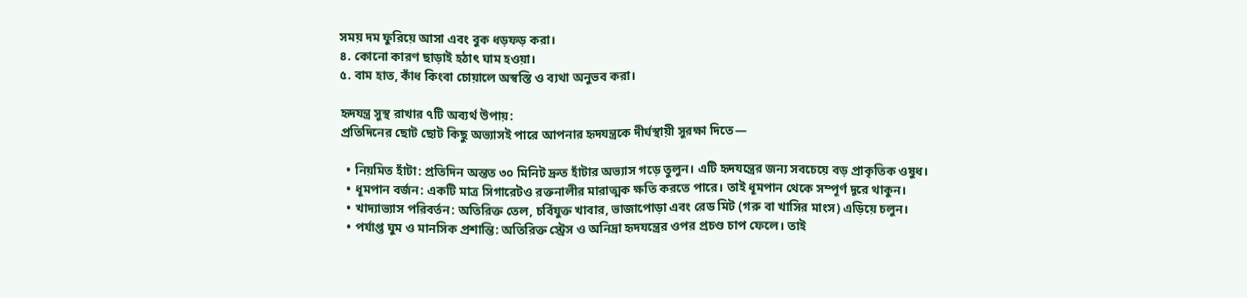সময় দম ফুরিয়ে আসা এবং বুক ধড়ফড় করা।
৪. কোনো কারণ ছাড়াই হঠাৎ ঘাম হওয়া।
৫. বাম হাত, কাঁধ কিংবা চোয়ালে অস্বস্তি ও ব্যথা অনুভব করা।

হৃদযন্ত্র সুস্থ রাখার ৭টি অব্যর্থ উপায়:
প্রতিদিনের ছোট ছোট কিছু অভ্যাসই পারে আপনার হৃদযন্ত্রকে দীর্ঘস্থায়ী সুরক্ষা দিতে—

  • নিয়মিত হাঁটা: প্রতিদিন অন্তত ৩০ মিনিট দ্রুত হাঁটার অভ্যাস গড়ে তুলুন। এটি হৃদযন্ত্রের জন্য সবচেয়ে বড় প্রাকৃতিক ওষুধ।
  • ধূমপান বর্জন: একটি মাত্র সিগারেটও রক্তনালীর মারাত্মক ক্ষতি করতে পারে। তাই ধূমপান থেকে সম্পূর্ণ দূরে থাকুন।
  • খাদ্যাভ্যাস পরিবর্তন: অতিরিক্ত তেল, চর্বিযুক্ত খাবার, ভাজাপোড়া এবং রেড মিট (গরু বা খাসির মাংস) এড়িয়ে চলুন।
  • পর্যাপ্ত ঘুম ও মানসিক প্রশান্তি: অতিরিক্ত স্ট্রেস ও অনিদ্রা হৃদযন্ত্রের ওপর প্রচণ্ড চাপ ফেলে। তাই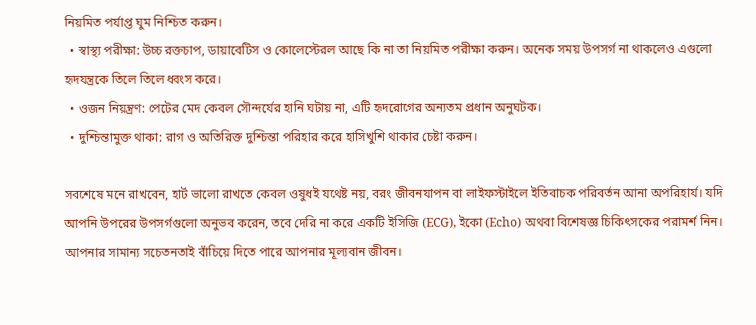নিয়মিত পর্যাপ্ত ঘুম নিশ্চিত করুন।
  • স্বাস্থ্য পরীক্ষা: উচ্চ রক্তচাপ, ডায়াবেটিস ও কোলেস্টেরল আছে কি না তা নিয়মিত পরীক্ষা করুন। অনেক সময় উপসর্গ না থাকলেও এগুলো হৃদযন্ত্রকে তিলে তিলে ধ্বংস করে।
  • ওজন নিয়ন্ত্রণ: পেটের মেদ কেবল সৌন্দর্যের হানি ঘটায় না, এটি হৃদরোগের অন্যতম প্রধান অনুঘটক।
  • দুশ্চিন্তামুক্ত থাকা: রাগ ও অতিরিক্ত দুশ্চিন্তা পরিহার করে হাসিখুশি থাকার চেষ্টা করুন।

সবশেষে মনে রাখবেন, হার্ট ভালো রাখতে কেবল ওষুধই যথেষ্ট নয়, বরং জীবনযাপন বা লাইফস্টাইলে ইতিবাচক পরিবর্তন আনা অপরিহার্য। যদি আপনি উপরের উপসর্গগুলো অনুভব করেন, তবে দেরি না করে একটি ইসিজি (ECG), ইকো (Echo) অথবা বিশেষজ্ঞ চিকিৎসকের পরামর্শ নিন। আপনার সামান্য সচেতনতাই বাঁচিয়ে দিতে পারে আপনার মূল্যবান জীবন।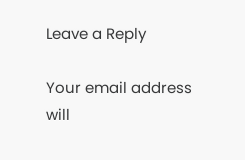Leave a Reply

Your email address will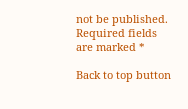not be published. Required fields are marked *

Back to top button